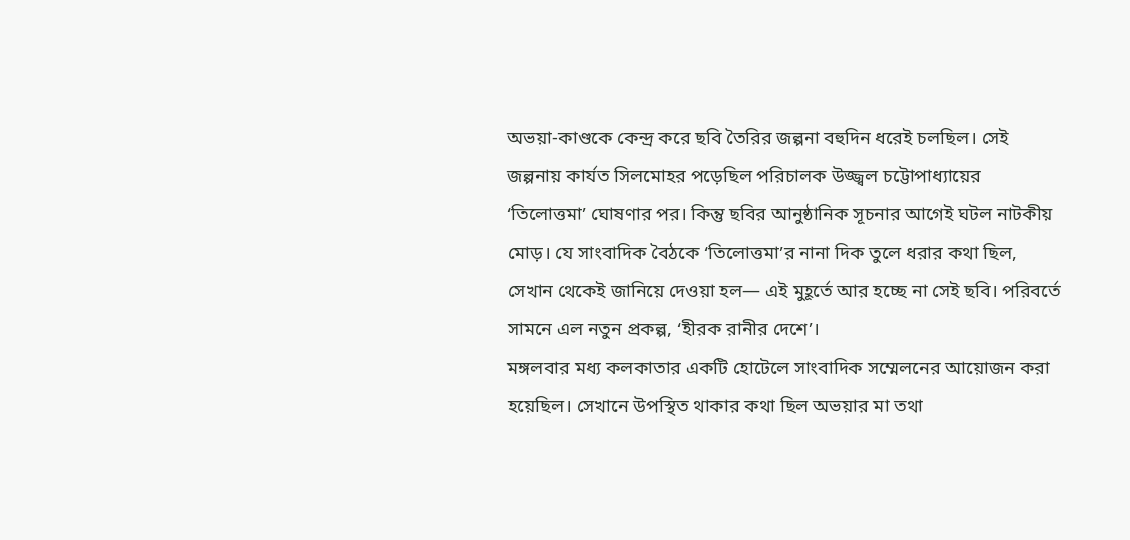অভয়া-কাণ্ডকে কেন্দ্র করে ছবি তৈরির জল্পনা বহুদিন ধরেই চলছিল। সেই জল্পনায় কার্যত সিলমোহর পড়েছিল পরিচালক উজ্জ্বল চট্টোপাধ্যায়ের ‘তিলোত্তমা’ ঘোষণার পর। কিন্তু ছবির আনুষ্ঠানিক সূচনার আগেই ঘটল নাটকীয় মোড়। যে সাংবাদিক বৈঠকে ‘তিলোত্তমা’র নানা দিক তুলে ধরার কথা ছিল, সেখান থেকেই জানিয়ে দেওয়া হল— এই মুহূর্তে আর হচ্ছে না সেই ছবি। পরিবর্তে সামনে এল নতুন প্রকল্প, ‘হীরক রানীর দেশে’।
মঙ্গলবার মধ্য কলকাতার একটি হোটেলে সাংবাদিক সম্মেলনের আয়োজন করা হয়েছিল। সেখানে উপস্থিত থাকার কথা ছিল অভয়ার মা তথা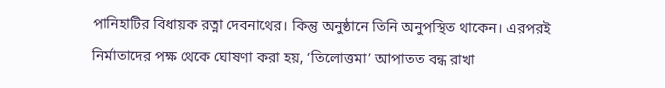পানিহাটির বিধায়ক রত্না দেবনাথের। কিন্তু অনুষ্ঠানে তিনি অনুপস্থিত থাকেন। এরপরই নির্মাতাদের পক্ষ থেকে ঘোষণা করা হয়, ‘তিলোত্তমা’ আপাতত বন্ধ রাখা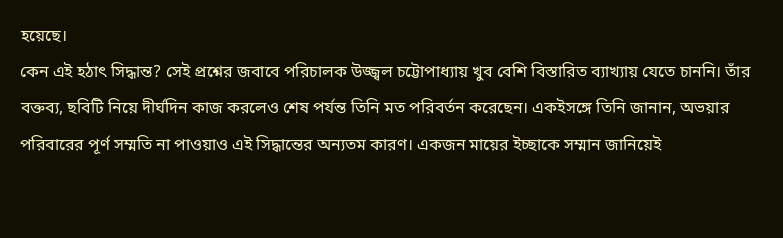হয়েছে।
কেন এই হঠাৎ সিদ্ধান্ত? সেই প্রশ্নের জবাবে পরিচালক উজ্জ্বল চট্টোপাধ্যায় খুব বেশি বিস্তারিত ব্যাখ্যায় যেতে চাননি। তাঁর বক্তব্য, ছবিটি নিয়ে দীর্ঘদিন কাজ করলেও শেষ পর্যন্ত তিনি মত পরিবর্তন করেছেন। একইসঙ্গে তিনি জানান, অভয়ার পরিবারের পূর্ণ সম্মতি না পাওয়াও এই সিদ্ধান্তের অন্যতম কারণ। একজন মায়ের ইচ্ছাকে সম্মান জানিয়েই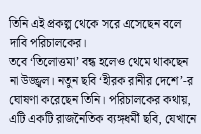তিনি এই প্রকল্প থেকে সরে এসেছেন বলে দাবি পরিচালকের।
তবে ‘তিলোত্তমা’ বন্ধ হলেও থেমে থাকছেন না উজ্জ্বল। নতুন ছবি ‘হীরক রানীর দেশে’-র ঘোষণা করেছেন তিনি। পরিচালকের কথায়, এটি একটি রাজনৈতিক ব্যঙ্গধর্মী ছবি, যেখানে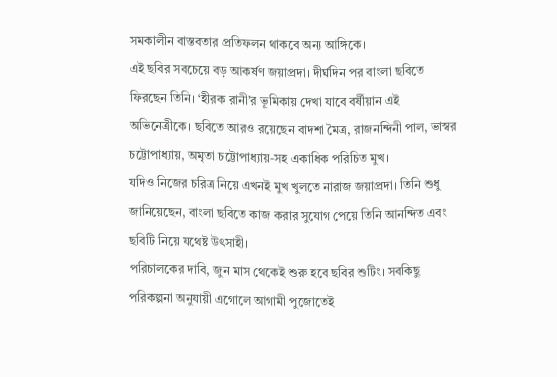সমকালীন বাস্তবতার প্রতিফলন থাকবে অন্য আঙ্গিকে।
এই ছবির সবচেয়ে বড় আকর্ষণ জয়াপ্রদা। দীর্ঘদিন পর বাংলা ছবিতে ফিরছেন তিনি। ‘হীরক রানী’র ভূমিকায় দেখা যাবে বর্ষীয়ান এই অভিনেত্রীকে। ছবিতে আরও রয়েছেন বাদশা মৈত্র, রাজনন্দিনী পাল, ভাস্বর চট্টোপাধ্যায়, অমৃতা চট্টোপাধ্যায়-সহ একাধিক পরিচিত মুখ।
যদিও নিজের চরিত্র নিয়ে এখনই মুখ খুলতে নারাজ জয়াপ্রদা। তিনি শুধু জানিয়েছেন, বাংলা ছবিতে কাজ করার সুযোগ পেয়ে তিনি আনন্দিত এবং ছবিটি নিয়ে যথেষ্ট উৎসাহী।
পরিচালকের দাবি, জুন মাস থেকেই শুরু হবে ছবির শুটিং। সবকিছু পরিকল্পনা অনুযায়ী এগোলে আগামী পুজোতেই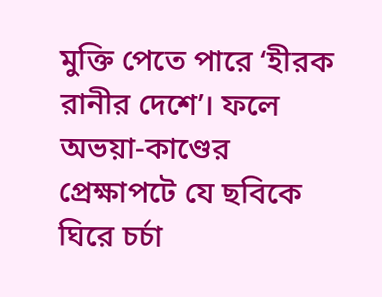মুক্তি পেতে পারে ‘হীরক রানীর দেশে’। ফলে অভয়া-কাণ্ডের প্রেক্ষাপটে যে ছবিকে ঘিরে চর্চা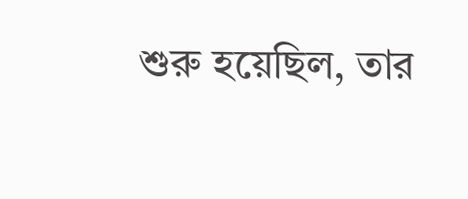শুরু হয়েছিল, তার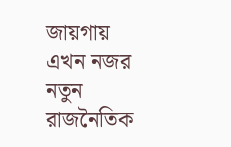জায়গায় এখন নজর নতুন রাজনৈতিক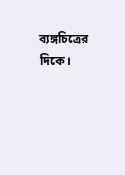ব্যঙ্গচিত্রের দিকে।